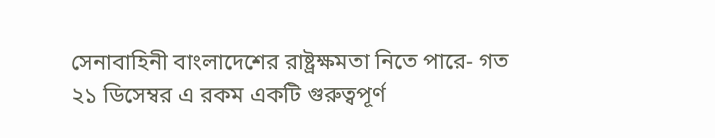সেনাবাহিনী বাংলাদেশের রাষ্ট্রক্ষমতা নিতে পারে- গত ২১ ডিসেম্বর এ রকম একটি গুরুত্বপূর্ণ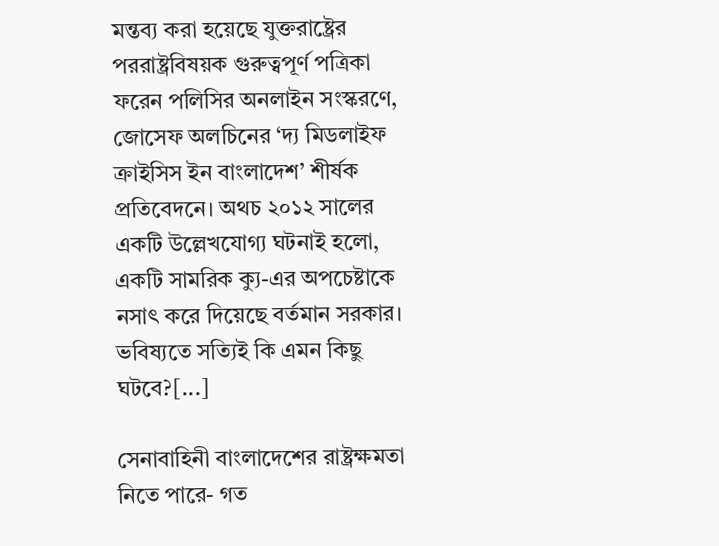মন্তব্য করা হয়েছে যুক্তরাষ্ট্রের পররাষ্ট্রবিষয়ক গুরুত্বপূর্ণ পত্রিকা ফরেন পলিসির অনলাইন সংস্করণে, জোসেফ অলচিনের ‘দ্য মিডলাইফ ক্রাইসিস ইন বাংলাদেশ’ শীর্ষক প্রতিবেদনে। অথচ ২০১২ সালের একটি উল্লেখযোগ্য ঘটনাই হলো, একটি সামরিক ক্যু-এর অপচেষ্টাকে নসাৎ করে দিয়েছে বর্তমান সরকার। ভবিষ্যতে সত্যিই কি এমন কিছু ঘটবে?[...]

সেনাবাহিনী বাংলাদেশের রাষ্ট্রক্ষমতা নিতে পারে- গত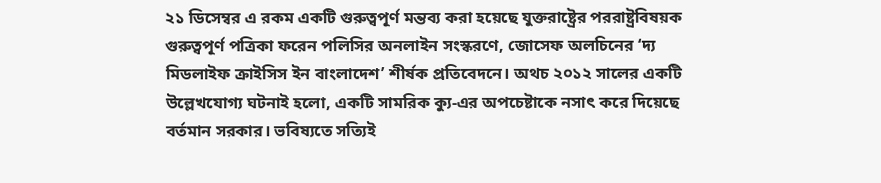২১ ডিসেম্বর এ রকম একটি গুরুত্বপূর্ণ মন্তব্য করা হয়েছে যুক্তরাষ্ট্রের পররাষ্ট্রবিষয়ক গুরুত্বপূর্ণ পত্রিকা ফরেন পলিসির অনলাইন সংস্করণে, জোসেফ অলচিনের ‘দ্য মিডলাইফ ক্রাইসিস ইন বাংলাদেশ’ শীর্ষক প্রতিবেদনে। অথচ ২০১২ সালের একটি উল্লেখযোগ্য ঘটনাই হলো, একটি সামরিক ক্যু-এর অপচেষ্টাকে নসাৎ করে দিয়েছে বর্তমান সরকার। ভবিষ্যতে সত্যিই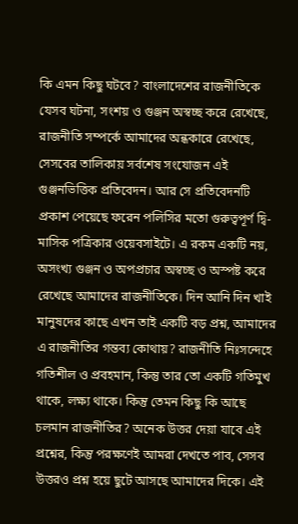কি এমন কিছু ঘটবে? বাংলাদেশের রাজনীতিকে যেসব ঘটনা, সংশয় ও গুঞ্জন অস্বচ্ছ করে রেখেছে, রাজনীতি সম্পর্কে আমাদের অন্ধকারে রেখেছে, সেসবের তালিকায় সর্বশেষ সংযোজন এই গুঞ্জনভিত্তিক প্রতিবেদন। আর সে প্রতিবেদনটি প্রকাশ পেয়েছে ফরেন পলিসির মতো গুরুত্বপূর্ণ দ্বি-মাসিক পত্রিকার ওয়েবসাইটে। এ রকম একটি নয়, অসংখ্য গুঞ্জন ও অপপ্রচার অস্বচ্ছ ও অস্পষ্ট করে রেখেছে আমাদের রাজনীতিকে। দিন আনি দিন খাই মানুষদের কাছে এখন তাই একটি বড় প্রশ্ন, আমাদের এ রাজনীতির গন্তব্য কোথায়? রাজনীতি নিঃসন্দেহে গতিশীল ও প্রবহমান, কিন্তু তার তো একটি গতিমুখ থাকে, লক্ষ্য থাকে। কিন্তু তেমন কিছু কি আছে চলমান রাজনীতির? অনেক উত্তর দেয়া যাবে এই প্রশ্নের, কিন্তু পরক্ষণেই আমরা দেখতে পাব, সেসব উত্তরও প্রশ্ন হয়ে ছুটে আসছে আমাদের দিকে। এই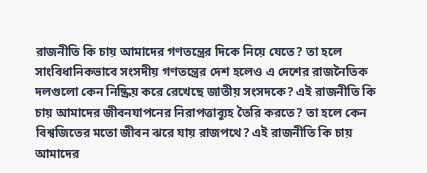রাজনীতি কি চায় আমাদের গণতন্ত্রের দিকে নিয়ে যেতে? তা হলে সাংবিধানিকভাবে সংসদীয় গণতন্ত্রের দেশ হলেও এ দেশের রাজনৈতিক দলগুলো কেন নিষ্ক্রিয় করে রেখেছে জাতীয় সংসদকে? এই রাজনীতি কি চায় আমাদের জীবনযাপনের নিরাপত্তাব্যূহ তৈরি করতে? তা হলে কেন বিশ্বজিতের মতো জীবন ঝরে যায় রাজপথে? এই রাজনীতি কি চায় আমাদের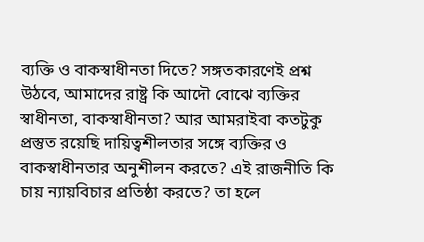ব্যক্তি ও বাকস্বাধীনতা দিতে? সঙ্গতকারণেই প্রশ্ন উঠবে, আমাদের রাষ্ট্র কি আদৌ বোঝে ব্যক্তির স্বাধীনতা, বাকস্বাধীনতা? আর আমরাইবা কতটুকু প্রস্তুত রয়েছি দায়িত্বশীলতার সঙ্গে ব্যক্তির ও বাকস্বাধীনতার অনুশীলন করতে? এই রাজনীতি কি চায় ন্যায়বিচার প্রতিষ্ঠা করতে? তা হলে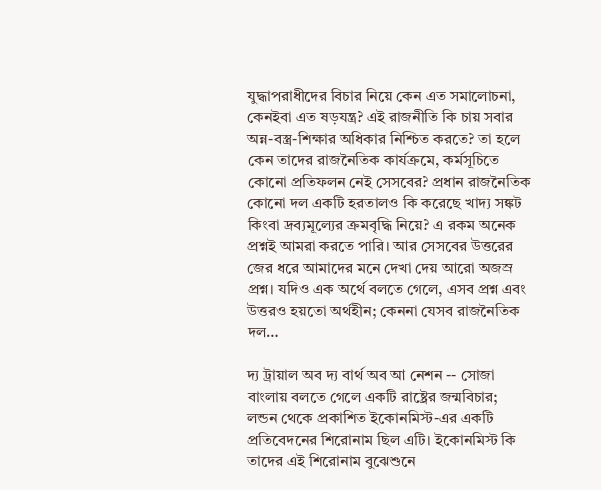যুদ্ধাপরাধীদের বিচার নিয়ে কেন এত সমালোচনা, কেনইবা এত ষড়যন্ত্র? এই রাজনীতি কি চায় সবার অন্ন-বস্ত্র-শিক্ষার অধিকার নিশ্চিত করতে? তা হলে কেন তাদের রাজনৈতিক কার্যক্রমে, কর্মসূচিতে কোনো প্রতিফলন নেই সেসবের? প্রধান রাজনৈতিক কোনো দল একটি হরতালও কি করেছে খাদ্য সঙ্কট কিংবা দ্রব্যমূল্যের ক্রমবৃদ্ধি নিয়ে? এ রকম অনেক প্রশ্নই আমরা করতে পারি। আর সেসবের উত্তরের জের ধরে আমাদের মনে দেখা দেয় আরো অজস্র প্রশ্ন। যদিও এক অর্থে বলতে গেলে, এসব প্রশ্ন এবং উত্তরও হয়তো অর্থহীন; কেননা যেসব রাজনৈতিক দল…

দ্য ট্রায়াল অব দ্য বার্থ অব আ নেশন -- সোজা বাংলায় বলতে গেলে একটি রাষ্ট্রের জন্মবিচার; লন্ডন থেকে প্রকাশিত ইকোনমিস্ট-এর একটি প্রতিবেদনের শিরোনাম ছিল এটি। ইকোনমিস্ট কি তাদের এই শিরোনাম বুঝেশুনে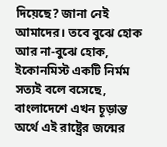দিয়েছে? জানা নেই আমাদের। তবে বুঝে হোক আর না-বুঝে হোক, ইকোনমিস্ট একটি নির্মম সত্যই বলে বসেছে, বাংলাদেশে এখন চূড়ান্ত অর্থে এই রাষ্ট্রের জন্মের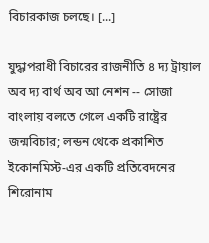বিচারকাজ চলছে। [...]

যুদ্ধাপরাধী বিচারের রাজনীতি ৪ দ্য ট্রায়াল অব দ্য বার্থ অব আ নেশন -- সোজা বাংলায় বলতে গেলে একটি রাষ্ট্রের জন্মবিচার; লন্ডন থেকে প্রকাশিত ইকোনমিস্ট-এর একটি প্রতিবেদনের শিরোনাম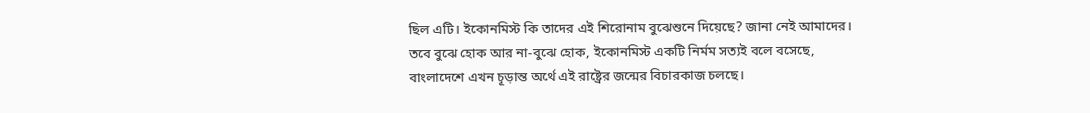ছিল এটি। ইকোনমিস্ট কি তাদের এই শিরোনাম বুঝেশুনে দিয়েছে? জানা নেই আমাদের। তবে বুঝে হোক আর না-বুঝে হোক, ইকোনমিস্ট একটি নির্মম সত্যই বলে বসেছে, বাংলাদেশে এখন চূড়ান্ত অর্থে এই রাষ্ট্রের জন্মের বিচারকাজ চলছে।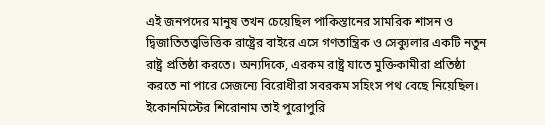এই জনপদের মানুষ তখন চেয়েছিল পাকিস্তানের সামরিক শাসন ও দ্বিজাতিতত্ত্বভিত্তিক রাষ্ট্রের বাইরে এসে গণতান্ত্রিক ও সেক্যুলার একটি নতুন রাষ্ট্র প্রতিষ্ঠা করতে। অন্যদিকে, এরকম রাষ্ট্র যাতে মুক্তিকামীরা প্রতিষ্ঠা করতে না পারে সেজন্যে বিরোধীরা সবরকম সহিংস পথ বেছে নিয়েছিল। ইকোনমিস্টের শিরোনাম তাই পুরোপুরি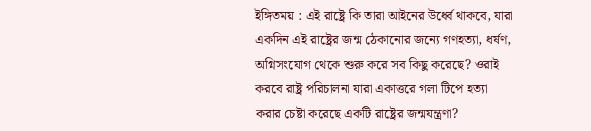ইঙ্গিতময় : এই রাষ্ট্রে কি তারা আইনের উর্ধ্বে থাকবে, যারা একদিন এই রাষ্ট্রের জন্ম ঠেকানোর জন্যে গণহত্যা, ধর্ষণ, অগ্নিসংযোগ থেকে শুরু করে সব কিছু করেছে? ওরাই করবে রাষ্ট্র পরিচালনা যারা একাত্তরে গলা টিপে হত্যা করার চেষ্টা করেছে একটি রাষ্ট্রের জন্মযন্ত্রণা?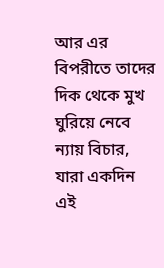আর এর বিপরীতে তাদের দিক থেকে মুখ ঘুরিয়ে নেবে ন্যায় বিচার, যারা একদিন এই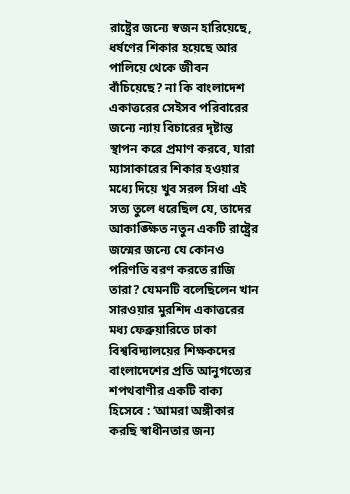রাষ্ট্রের জন্যে স্বজন হারিয়েছে, ধর্ষণের শিকার হয়েছে আর পালিয়ে থেকে জীবন বাঁচিয়েছে? না কি বাংলাদেশ একাত্তরের সেইসব পরিবারের জন্যে ন্যায় বিচারের দৃষ্টান্ত স্থাপন করে প্রমাণ করবে, যারা ম্যাসাকারের শিকার হওয়ার মধ্যে দিয়ে খুব সরল সিধা এই সত্য তুলে ধরেছিল যে, তাদের আকাঙ্ক্ষিত নতুন একটি রাষ্ট্রের জন্মের জন্যে যে কোনও পরিণতি বরণ করতে রাজি তারা? যেমনটি বলেছিলেন খান সারওয়ার মুরশিদ একাত্তরের মধ্য ফেব্রুয়ারিতে ঢাকা বিশ্ববিদ্যালয়ের শিক্ষকদের বাংলাদেশের প্রতি আনুগত্যের শপথবাণীর একটি বাক্য হিসেবে : ‘আমরা অঙ্গীকার করছি স্বাধীনতার জন্য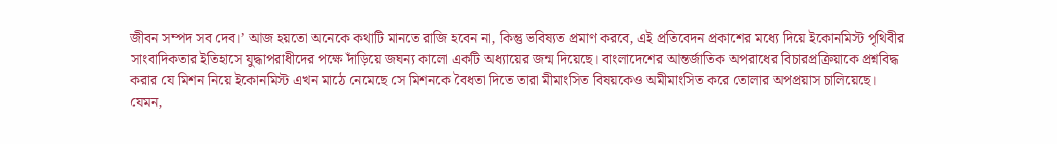জীবন সম্পদ সব দেব।’ আজ হয়তো অনেকে কথাটি মানতে রাজি হবেন না, কিন্তু ভবিষ্যত প্রমাণ করবে, এই প্রতিবেদন প্রকাশের মধ্যে দিয়ে ইকোনমিস্ট পৃথিবীর সাংবাদিকতার ইতিহাসে যুদ্ধাপরাধীদের পক্ষে দাঁড়িয়ে জঘন্য কালো একটি অধ্যায়ের জন্ম দিয়েছে। বাংলাদেশের আন্তর্জাতিক অপরাধের বিচারপ্রক্রিয়াকে প্রশ্নবিদ্ধ করার যে মিশন নিয়ে ইকোনমিস্ট এখন মাঠে নেমেছে সে মিশনকে বৈধতা দিতে তারা মীমাংসিত বিষয়কেও অমীমাংসিত করে তোলার অপপ্রয়াস চালিয়েছে। যেমন,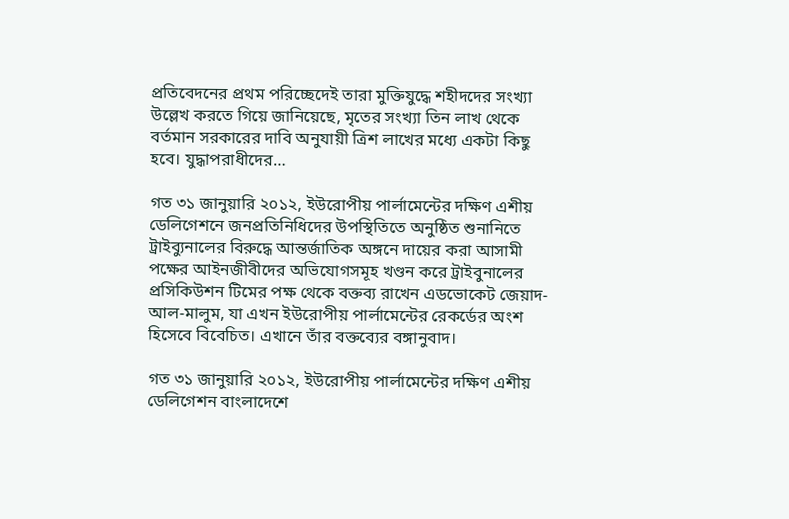প্রতিবেদনের প্রথম পরিচ্ছেদেই তারা মুক্তিযুদ্ধে শহীদদের সংখ্যা উল্লেখ করতে গিয়ে জানিয়েছে, মৃতের সংখ্যা তিন লাখ থেকে বর্তমান সরকারের দাবি অনুযায়ী ত্রিশ লাখের মধ্যে একটা কিছু হবে। যুদ্ধাপরাধীদের…

গত ৩১ জানুয়ারি ২০১২, ইউরোপীয় পার্লামেন্টের দক্ষিণ এশীয় ডেলিগেশনে জনপ্রতিনিধিদের উপস্থিতিতে অনুষ্ঠিত শুনানিতে ট্রাইব্যুনালের বিরুদ্ধে আন্তর্জাতিক অঙ্গনে দায়ের করা আসামী পক্ষের আইনজীবীদের অভিযোগসমূহ খণ্ডন করে ট্রাইবুনালের প্রসিকিউশন টিমের পক্ষ থেকে বক্তব্য রাখেন এডভোকেট জেয়াদ-আল-মালুম, যা এখন ইউরোপীয় পার্লামেন্টের রেকর্ডের অংশ হিসেবে বিবেচিত। এখানে তাঁর বক্তব্যের বঙ্গানুবাদ।

গত ৩১ জানুয়ারি ২০১২, ইউরোপীয় পার্লামেন্টের দক্ষিণ এশীয় ডেলিগেশন বাংলাদেশে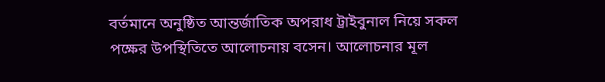বর্তমানে অনুষ্ঠিত আন্তর্জাতিক অপরাধ ট্রাইবুনাল নিয়ে সকল পক্ষের উপস্থিতিতে আলোচনায় বসেন। আলোচনার মূল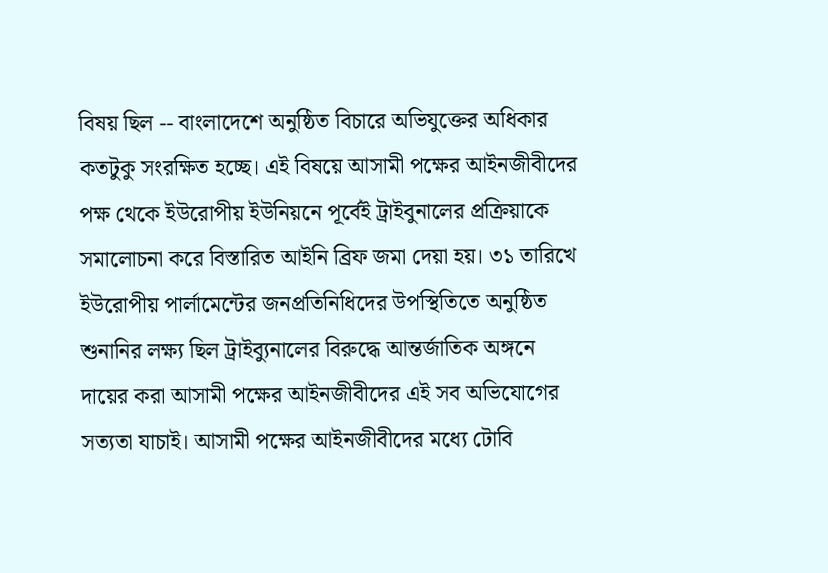বিষয় ছিল -- বাংলাদেশে অনুষ্ঠিত বিচারে অভিযুক্তের অধিকার কতটুকু সংরক্ষিত হচ্ছে। এই বিষয়ে আসামী পক্ষের আইনজীবীদের পক্ষ থেকে ইউরোপীয় ইউনিয়নে পূর্বেই ট্রাইবুনালের প্রক্রিয়াকে সমালোচনা করে বিস্তারিত আইনি ব্রিফ জমা দেয়া হয়। ৩১ তারিখে ইউরোপীয় পার্লামেন্টের জনপ্রতিনিধিদের উপস্থিতিতে অনুষ্ঠিত শুনানির লক্ষ্য ছিল ট্রাইব্যুনালের বিরুদ্ধে আন্তর্জাতিক অঙ্গনে দায়ের করা আসামী পক্ষের আইনজীবীদের এই সব অভিযোগের সত্যতা যাচাই। আসামী পক্ষের আইনজীবীদের মধ্যে টোবি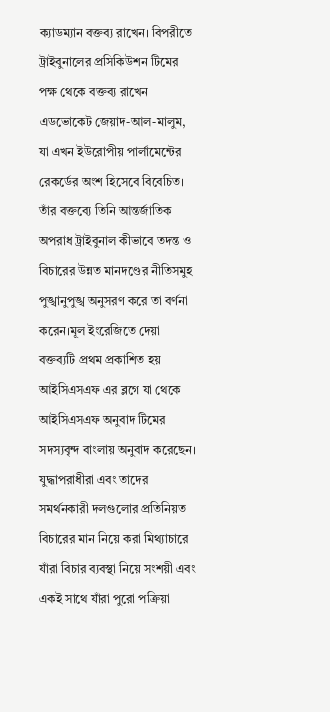ক্যাডম্যান বক্তব্য রাখেন। বিপরীতে ট্রাইবুনালের প্রসিকিউশন টিমের পক্ষ থেকে বক্তব্য রাখেন এডভোকেট জেয়াদ-আল-মালুম, যা এখন ইউরোপীয় পার্লামেন্টের রেকর্ডের অংশ হিসেবে বিবেচিত। তাঁর বক্তব্যে তিনি আন্তর্জাতিক অপরাধ ট্রাইবুনাল কীভাবে তদন্ত ও বিচারের উন্নত মানদণ্ডের নীতিসমুহ পুঙ্খানুপুঙ্খ অনুসরণ করে তা বর্ণনা করেন।মূল ইংরেজিতে দেয়া বক্তব্যটি প্রথম প্রকাশিত হয় আইসিএসএফ এর ব্লগে যা থেকে আইসিএসএফ অনুবাদ টিমের সদস্যবৃন্দ বাংলায় অনুবাদ করেছেন। যুদ্ধাপরাধীরা এবং তাদের সমর্থনকারী দলগুলোর প্রতিনিয়ত বিচারের মান নিয়ে করা মিথ্যাচারে যাঁরা বিচার ব্যবস্থা নিয়ে সংশয়ী এবং একই সাথে যাঁরা পুরো পক্রিয়া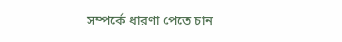সম্পর্কে ধারণা পেতে চান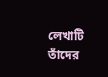লেখাটি তাঁদের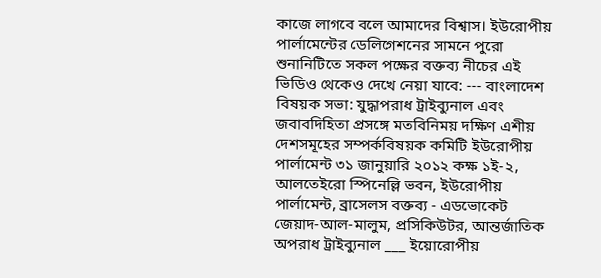কাজে লাগবে বলে আমাদের বিশ্বাস। ইউরোপীয় পার্লামেন্টের ডেলিগেশনের সামনে পুরো শুনানিটিতে সকল পক্ষের বক্তব্য নীচের এই ভিডিও থেকেও দেখে নেয়া যাবে: --- বাংলাদেশ বিষয়ক সভা: যুদ্ধাপরাধ ট্রাইব্যুনাল এবং জবাবদিহিতা প্রসঙ্গে মতবিনিময় দক্ষিণ এশীয় দেশসমূহের সম্পর্কবিষয়ক কমিটি ইউরোপীয় পার্লামেন্ট ৩১ জানুয়ারি ২০১২ কক্ষ ১ই-২, আলতেইরো স্পিনেল্লি ভবন, ইউরোপীয় পার্লামেন্ট, ব্রাসেলস বক্তব্য - এডভোকেট জেয়াদ-আল-মালুম, প্রসিকিউটর, আন্তর্জাতিক অপরাধ ট্রাইব্যুনাল ___ ইয়োরোপীয়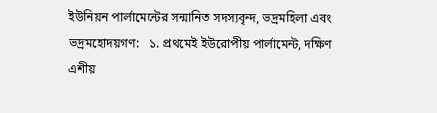ইউনিয়ন পার্লামেন্টের সন্মানিত সদস্যবৃন্দ, ভদ্রমহিলা এবং ভদ্রমহোদয়গণ:   ১. প্রথমেই ইউরোপীয় পার্লামেন্ট, দক্ষিণ এশীয়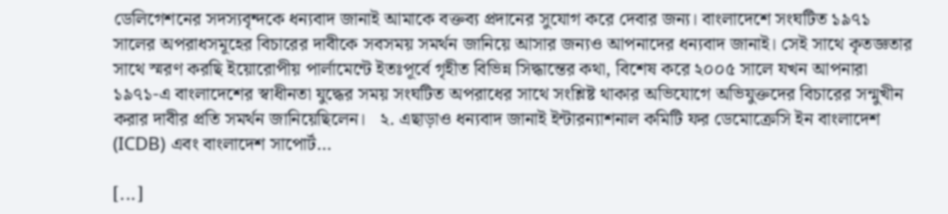ডেলিগেশনের সদস্যবৃন্দকে ধন্যবাদ জানাই আমাকে বক্তব্য প্রদানের সুযোগ করে দেবার জন্য। বাংলাদেশে সংঘটিত ১৯৭১ সালের অপরাধসমূহের বিচারের দাবীকে সবসময় সমর্থন জানিয়ে আসার জন্যও আপনাদের ধন্যবাদ জানাই। সেই সাথে কৃতজ্ঞতার সাথে স্মরণ করছি ইয়োরোপীয় পার্লামেন্টে ইতঃপূর্বে গৃহীত বিভিন্ন সিদ্ধান্তের কথা, বিশেষ করে ২০০৫ সালে যখন আপনারা ১৯৭১-এ বাংলাদেশের স্বাধীনতা যুদ্ধের সময় সংঘটিত অপরাধের সাথে সংশ্লিষ্ট থাকার অভিযোগে অভিযুক্তদের বিচারের সন্মুখীন করার দাবীর প্রতি সমর্থন জানিয়েছিলেন।   ২. এছাড়াও ধন্যবাদ জানাই ইন্টারন্যাশনাল কমিটি ফর ডেমোক্রেসি ইন বাংলাদেশ (ICDB) এবং বাংলাদেশ সাপোর্ট…

[...]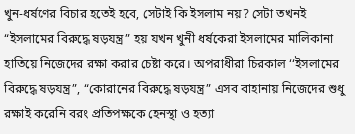খুন-ধর্ষণের বিচার হতেই হবে, সেটাই কি ইসলাম নয়? সেটা তখনই “ইসলামের বিরুদ্ধে ষড়যন্ত্র” হয় যখন খুনী ধর্ষকেরা ইসলামের মালিকানা হাতিয়ে নিজেদের রক্ষা করার চেষ্টা করে। অপরাধীরা চিরকাল ‘‘ইসলামের বিরুদ্ধে ষড়যন্ত্র”, “কোরানের বিরুদ্ধে ষড়যন্ত্র” এসব বাহানায় নিজেদের শুধু রক্ষাই করেনি বরং প্রতিপক্ষকে হেনস্থা ও হত্যা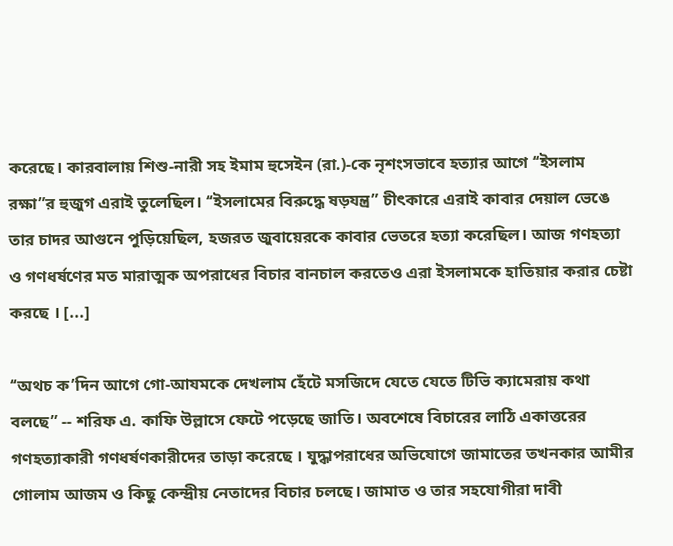করেছে। কারবালায় শিশু-নারী সহ ইমাম হুসেইন (রা.)-কে নৃশংসভাবে হত্যার আগে ‘‘ইসলাম রক্ষা”র হুজুগ এরাই তুলেছিল। ‘‘ইসলামের বিরুদ্ধে ষড়যন্ত্র” চীৎকারে এরাই কাবার দেয়াল ভেঙে তার চাদর আগুনে পুড়িয়েছিল, হজরত জুবায়েরকে কাবার ভেতরে হত্যা করেছিল। আজ গণহত্যা ও গণধর্ষণের মত মারাত্মক অপরাধের বিচার বানচাল করতেও এরা ইসলামকে হাতিয়ার করার চেষ্টা করছে । [...]

‘‘অথচ ক’দিন আগে গো-আযমকে দেখলাম হেঁটে মসজিদে যেতে যেতে টিভি ক্যামেরায় কথা বলছে” -- শরিফ এ. কাফি উল্লাসে ফেটে পড়েছে জাতি। অবশেষে বিচারের লাঠি একাত্তরের গণহত্যাকারী গণধর্ষণকারীদের তাড়া করেছে । যুদ্ধাপরাধের অভিযোগে জামাতের তখনকার আমীর গোলাম আজম ও কিছু কেন্দ্রীয় নেতাদের বিচার চলছে। জামাত ও তার সহযোগীরা দাবী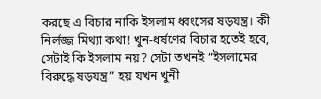করছে এ বিচার নাকি ইসলাম ধ্বংসের ষড়যন্ত্র। কী নির্লজ্জ মিথ্যা কথা! খুন-ধর্ষণের বিচার হতেই হবে, সেটাই কি ইসলাম নয়? সেটা তখনই “ইসলামের বিরুদ্ধে ষড়যন্ত্র” হয় যখন খুনী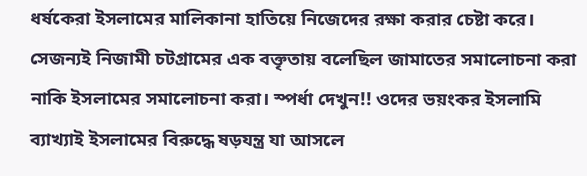ধর্ষকেরা ইসলামের মালিকানা হাতিয়ে নিজেদের রক্ষা করার চেষ্টা করে। সেজন্যই নিজামী চটগ্রামের এক বক্তৃতায় বলেছিল জামাতের সমালোচনা করা নাকি ইসলামের সমালোচনা করা। স্পর্ধা দেখুন!! ওদের ভয়ংকর ইসলামি ব্যাখ্যাই ইসলামের বিরুদ্ধে ষড়যন্ত্র যা আসলে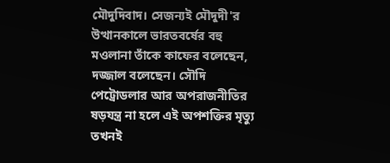মৌদুদিবাদ। সেজন্যই মৌদুদী'র উত্থানকালে ভারতবর্ষের বহু মওলানা তাঁকে কাফের বলেছেন, দজ্জাল বলেছেন। সৌদি পেট্রোডলার আর অপরাজনীতির ষড়যন্ত্র না হলে এই অপশক্তির মৃত্যু তখনই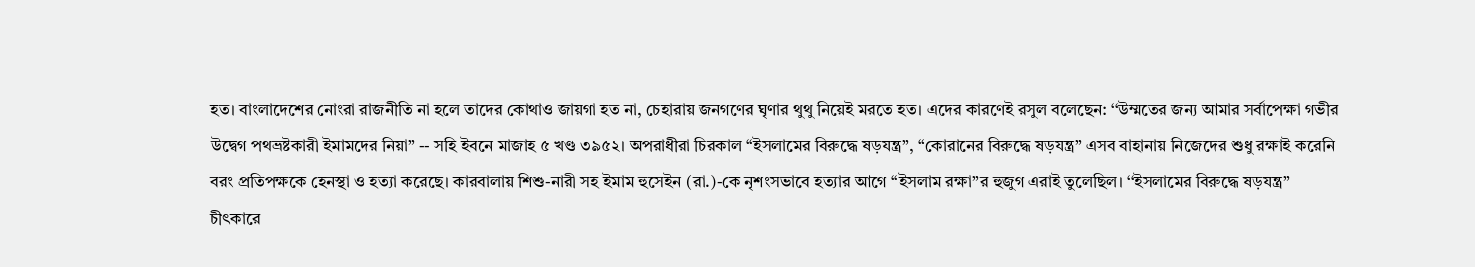হত। বাংলাদেশের নোংরা রাজনীতি না হলে তাদের কোথাও জায়গা হত না, চেহারায় জনগণের ঘৃণার থুথু নিয়েই মরতে হত। এদের কারণেই রসুল বলেছেন: ‘‘উম্মতের জন্য আমার সর্বাপেক্ষা গভীর উদ্বেগ পথভ্রষ্টকারী ইমামদের নিয়া” -- সহি ইবনে মাজাহ ৫ খণ্ড ৩৯৫২। অপরাধীরা চিরকাল ‘‘ইসলামের বিরুদ্ধে ষড়যন্ত্র”, “কোরানের বিরুদ্ধে ষড়যন্ত্র” এসব বাহানায় নিজেদের শুধু রক্ষাই করেনি বরং প্রতিপক্ষকে হেনস্থা ও হত্যা করেছে। কারবালায় শিশু-নারী সহ ইমাম হুসেইন (রা.)-কে নৃশংসভাবে হত্যার আগে ‘‘ইসলাম রক্ষা”র হুজুগ এরাই তুলেছিল। ‘‘ইসলামের বিরুদ্ধে ষড়যন্ত্র” চীৎকারে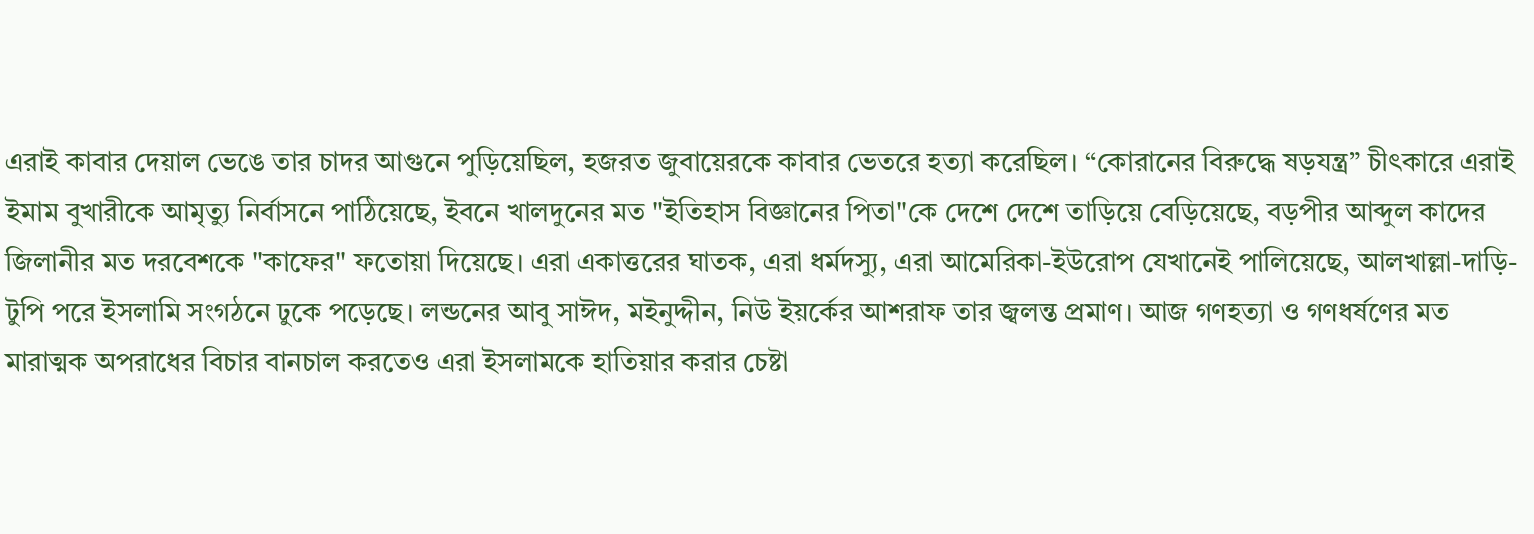এরাই কাবার দেয়াল ভেঙে তার চাদর আগুনে পুড়িয়েছিল, হজরত জুবায়েরকে কাবার ভেতরে হত্যা করেছিল। “কোরানের বিরুদ্ধে ষড়যন্ত্র” চীৎকারে এরাই ইমাম বুখারীকে আমৃত্যু নির্বাসনে পাঠিয়েছে, ইবনে খালদুনের মত "ইতিহাস বিজ্ঞানের পিতা"কে দেশে দেশে তাড়িয়ে বেড়িয়েছে, বড়পীর আব্দুল কাদের জিলানীর মত দরবেশকে "কাফের" ফতোয়া দিয়েছে। এরা একাত্তরের ঘাতক, এরা ধর্মদস্যু, এরা আমেরিকা-ইউরোপ যেখানেই পালিয়েছে, আলখাল্লা-দাড়ি-টুপি পরে ইসলামি সংগঠনে ঢুকে পড়েছে। লন্ডনের আবু সাঈদ, মইনুদ্দীন, নিউ ইয়র্কের আশরাফ তার জ্বলন্ত প্রমাণ। আজ গণহত্যা ও গণধর্ষণের মত মারাত্মক অপরাধের বিচার বানচাল করতেও এরা ইসলামকে হাতিয়ার করার চেষ্টা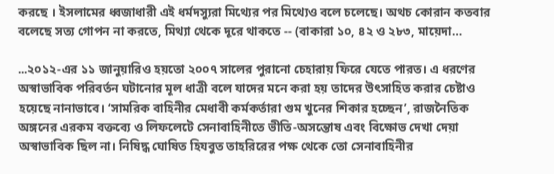করছে । ইসলামের ধ্বজাধারী এই ধর্মদস্যুরা মিথ্যের পর মিথ্যেও বলে চলেছে। অথচ কোরান কতবার বলেছে সত্য গোপন না করতে, মিথ্যা থেকে দূরে থাকতে -- (বাকারা ১০, ৪২ ও ২৮৩, মায়েদা…

...২০১২-এর ১১ জানুয়ারিও হয়তো ২০০৭ সালের পুরানো চেহারায় ফিরে যেতে পারত। এ ধরণের অস্বাভাবিক পরিবর্তন ঘটানোর মূল ধাত্রী বলে যাদের মনে করা হয় তাদের উৎসাহিত করার চেষ্টাও হয়েছে নানাভাবে। ‘সামরিক বাহিনীর মেধাবী কর্মকর্তারা গুম খুনের শিকার হচ্ছেন’, রাজনৈতিক অঙ্গনের এরকম বক্তব্যে ও লিফলেটে সেনাবাহিনীতে ভীতি-অসন্তোষ এবং বিক্ষোভ দেখা দেয়া অস্বাভাবিক ছিল না। নিষিদ্ধ ঘোষিত হিযবুত তাহরিরের পক্ষ থেকে তো সেনাবাহিনীর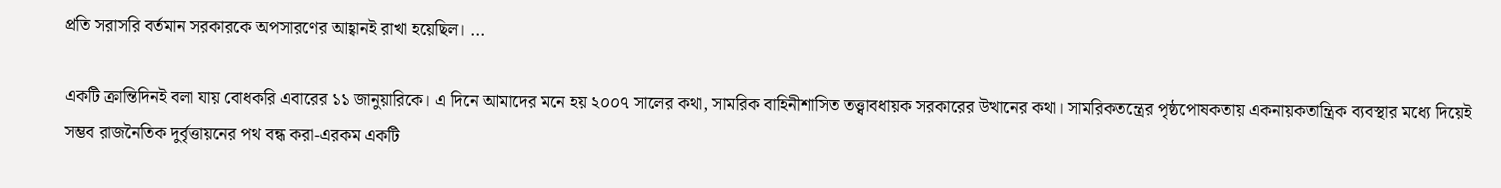প্রতি সরাসরি বর্তমান সরকারকে অপসারণের আহ্বানই রাখা হয়েছিল। ...

একটি ক্রান্তিদিনই বলা যায় বোধকরি এবারের ১১ জানুয়ারিকে। এ দিনে আমাদের মনে হয় ২০০৭ সালের কথা, সামরিক বাহিনীশাসিত তত্ত্বাবধায়ক সরকারের উত্থানের কথা। সামরিকতন্ত্রের পৃষ্ঠপোষকতায় একনায়কতান্ত্রিক ব্যবস্থার মধ্যে দিয়েই সম্ভব রাজনৈতিক দুর্বৃত্তায়নের পথ বন্ধ করা-এরকম একটি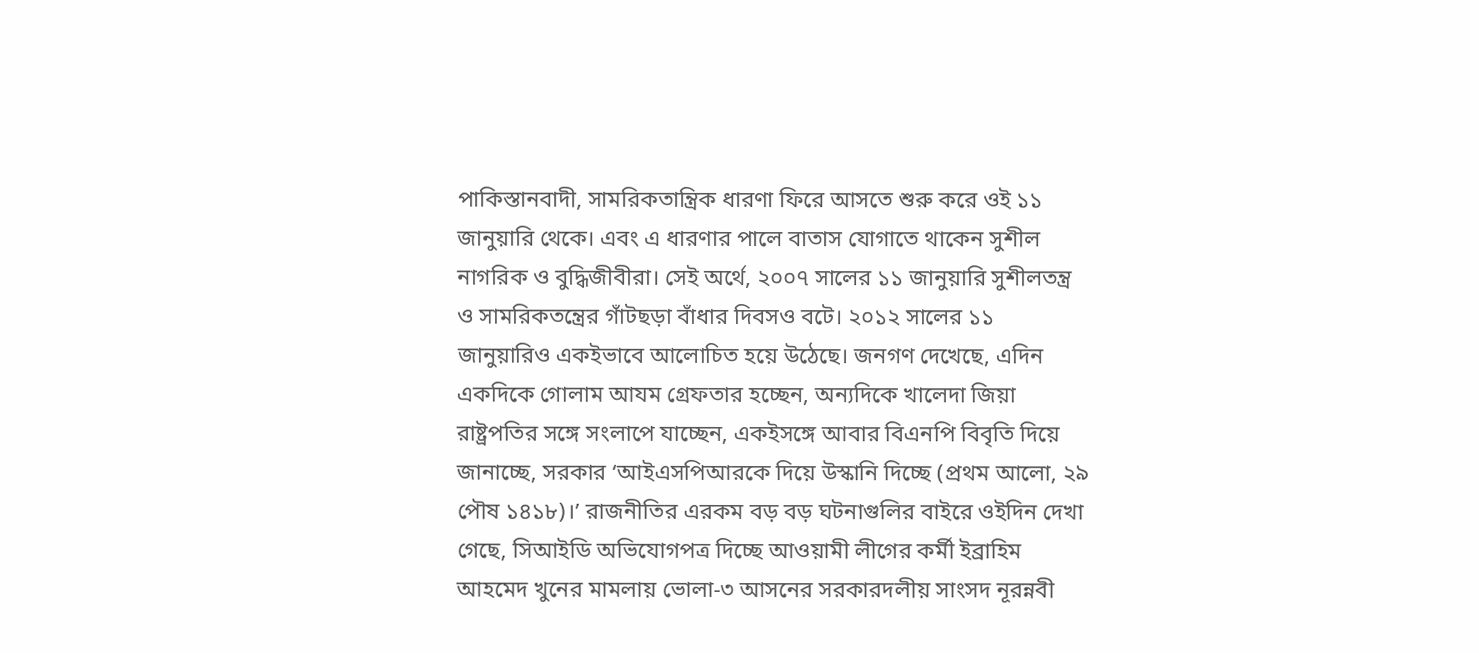পাকিস্তানবাদী, সামরিকতান্ত্রিক ধারণা ফিরে আসতে শুরু করে ওই ১১ জানুয়ারি থেকে। এবং এ ধারণার পালে বাতাস যোগাতে থাকেন সুশীল নাগরিক ও বুদ্ধিজীবীরা। সেই অর্থে, ২০০৭ সালের ১১ জানুয়ারি সুশীলতন্ত্র ও সামরিকতন্ত্রের গাঁটছড়া বাঁধার দিবসও বটে। ২০১২ সালের ১১ জানুয়ারিও একইভাবে আলোচিত হয়ে উঠেছে। জনগণ দেখেছে, এদিন একদিকে গোলাম আযম গ্রেফতার হচ্ছেন, অন্যদিকে খালেদা জিয়া রাষ্ট্রপতির সঙ্গে সংলাপে যাচ্ছেন, একইসঙ্গে আবার বিএনপি বিবৃতি দিয়ে জানাচ্ছে, সরকার ‘আইএসপিআরকে দিয়ে উস্কানি দিচ্ছে (প্রথম আলো, ২৯ পৌষ ১৪১৮)।’ রাজনীতির এরকম বড় বড় ঘটনাগুলির বাইরে ওইদিন দেখা গেছে, সিআইডি অভিযোগপত্র দিচ্ছে আওয়ামী লীগের কর্মী ইব্রাহিম আহমেদ খুনের মামলায় ভোলা-৩ আসনের সরকারদলীয় সাংসদ নূরন্নবী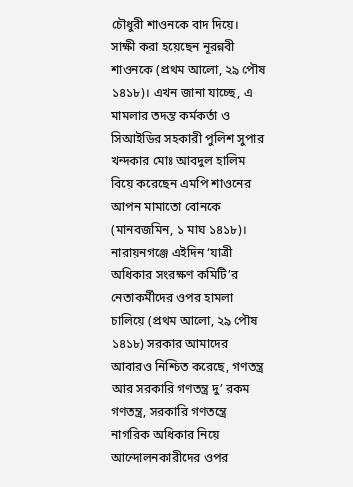চৌধুরী শাওনকে বাদ দিয়ে। সাক্ষী করা হয়েছেন নূরন্নবী শাওনকে (প্রথম আলো, ২৯ পৌষ ১৪১৮)। এখন জানা যাচ্ছে, এ মামলার তদন্ত কর্মকর্তা ও সিআইডির সহকারী পুলিশ সুপার খন্দকার মোঃ আবদুল হালিম বিয়ে করেছেন এমপি শাওনের আপন মামাতো বোনকে (মানবজমিন, ১ মাঘ ১৪১৮)। নারায়নগঞ্জে এইদিন ‘যাত্রী অধিকার সংরক্ষণ কমিটি’র নেতাকর্মীদের ওপর হামলা চালিয়ে (প্রথম আলো, ২৯ পৌষ ১৪১৮) সরকার আমাদের আবারও নিশ্চিত করেছে, গণতন্ত্র আর সরকারি গণতন্ত্র দু’ রকম গণতন্ত্র, সরকারি গণতন্ত্রে নাগরিক অধিকার নিয়ে আন্দোলনকারীদের ওপর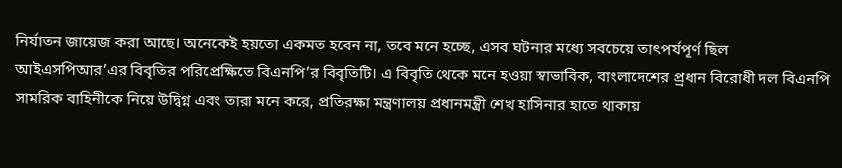নির্যাতন জায়েজ করা আছে। অনেকেই হয়তো একমত হবেন না, তবে মনে হচ্ছে, এসব ঘটনার মধ্যে সবচেয়ে তাৎপর্যপূর্ণ ছিল আইএসপিআর’এর বিবৃতির পরিপ্রেক্ষিতে বিএনপি’র বিবৃতিটি। এ বিবৃতি থেকে মনে হওয়া স্বাভাবিক, বাংলাদেশের প্র্রধান বিরোধী দল বিএনপি সামরিক বাহিনীকে নিয়ে উদ্বিগ্ন এবং তারা মনে করে, প্রতিরক্ষা মন্ত্রণালয় প্রধানমন্ত্রী শেখ হাসিনার হাতে থাকায়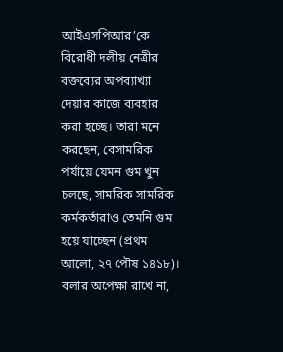আইএসপিআর’কে বিরোধী দলীয় নেত্রীর বক্তব্যের অপব্যাখ্যা দেয়ার কাজে ব্যবহার করা হচ্ছে। তারা মনে করছেন, বেসামরিক পর্যায়ে যেমন গুম খুন চলছে, সামরিক সামরিক কর্মকর্তারাও তেমনি গুম হয়ে যাচ্ছেন (প্রথম আলো, ২৭ পৌষ ১৪১৮)। বলার অপেক্ষা রাখে না,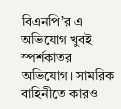বিএনপি’র এ অভিযোগ খুবই স্পর্শকাতর অভিযোগ। সামরিক বাহিনীতে কারও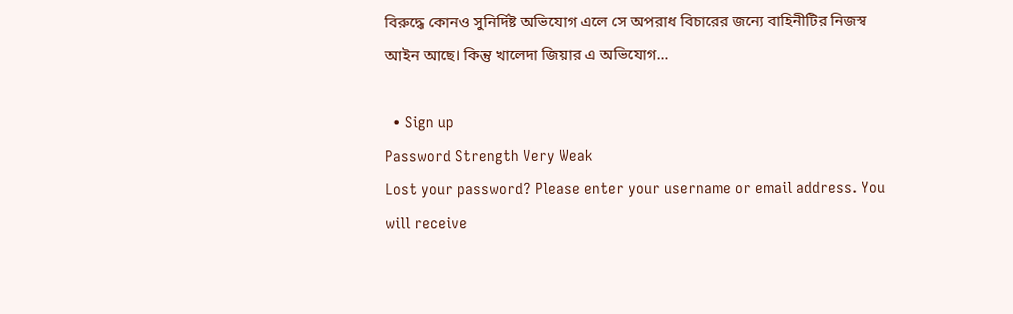বিরুদ্ধে কোনও সুনির্দিষ্ট অভিযোগ এলে সে অপরাধ বিচারের জন্যে বাহিনীটির নিজস্ব আইন আছে। কিন্তু খালেদা জিয়ার এ অভিযোগ…

  • Sign up
Password Strength Very Weak
Lost your password? Please enter your username or email address. You will receive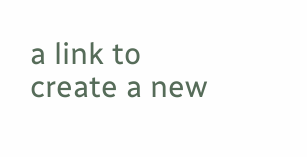a link to create a new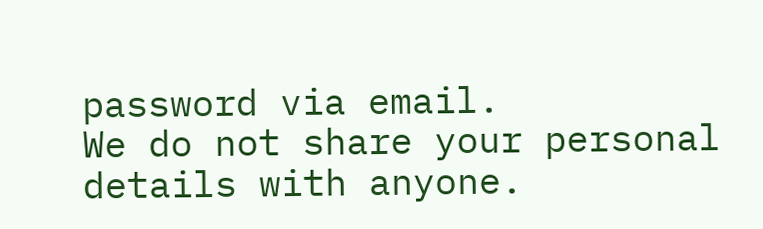password via email.
We do not share your personal details with anyone.